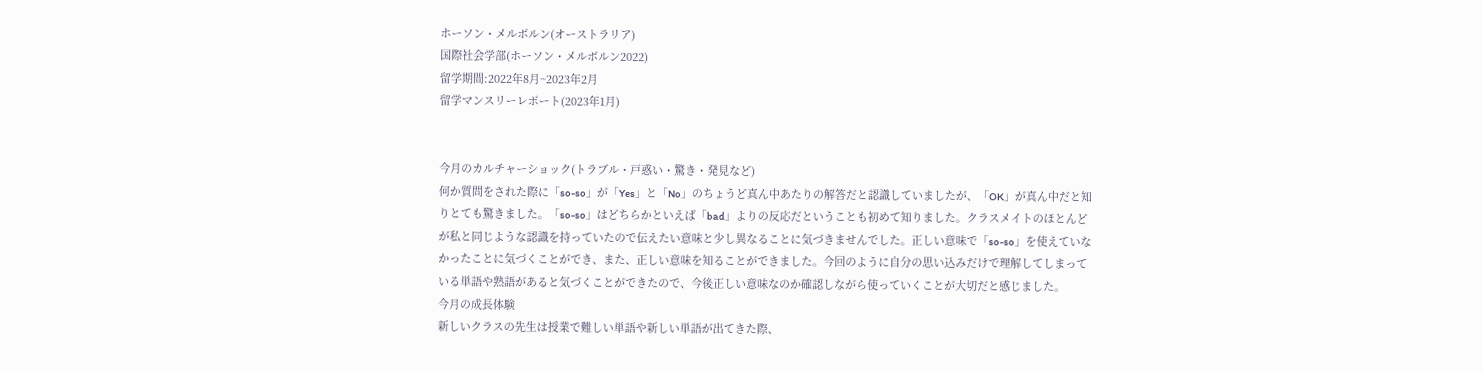ホーソン・メルボルン(オーストラリア)
国際社会学部(ホーソン・メルボルン2022)
留学期間:2022年8月~2023年2月
留学マンスリーレポート(2023年1月)


今月のカルチャーショック(トラブル・戸惑い・驚き・発見など)
何か質問をされた際に「so-so」が「Yes」と「No」のちょうど真ん中あたりの解答だと認識していましたが、「OK」が真ん中だと知りとても驚きました。「so-so」はどちらかといえば「bad」よりの反応だということも初めて知りました。クラスメイトのほとんどが私と同じような認識を持っていたので伝えたい意味と少し異なることに気づきませんでした。正しい意味で「so-so」を使えていなかったことに気づくことができ、また、正しい意味を知ることができました。今回のように自分の思い込みだけで理解してしまっている単語や熟語があると気づくことができたので、今後正しい意味なのか確認しながら使っていくことが大切だと感じました。
今月の成長体験
新しいクラスの先生は授業で難しい単語や新しい単語が出てきた際、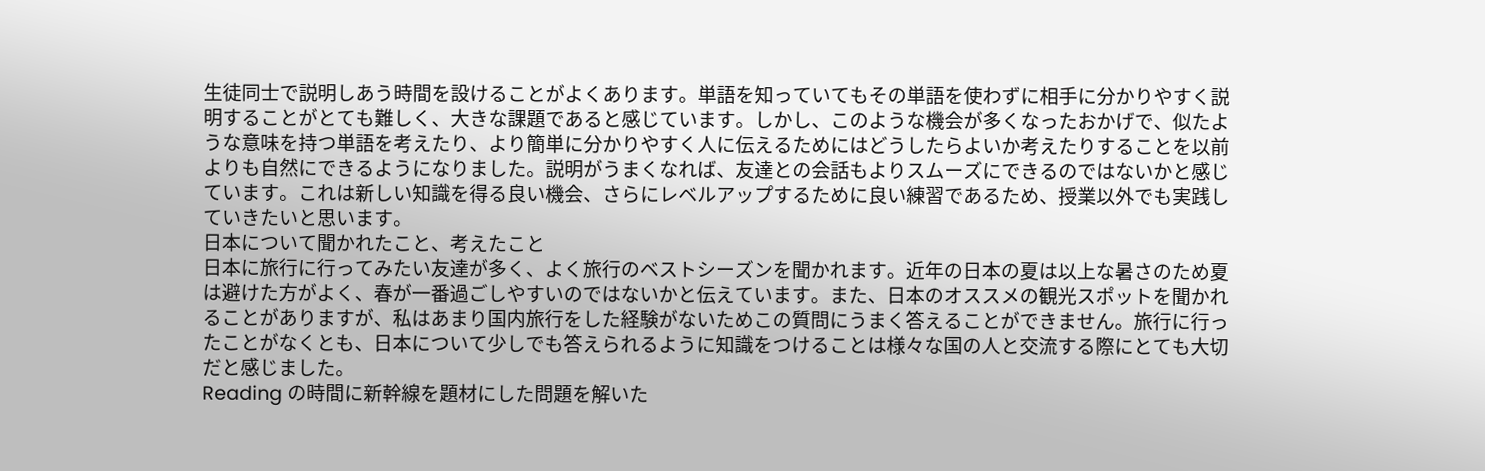生徒同士で説明しあう時間を設けることがよくあります。単語を知っていてもその単語を使わずに相手に分かりやすく説明することがとても難しく、大きな課題であると感じています。しかし、このような機会が多くなったおかげで、似たような意味を持つ単語を考えたり、より簡単に分かりやすく人に伝えるためにはどうしたらよいか考えたりすることを以前よりも自然にできるようになりました。説明がうまくなれば、友達との会話もよりスムーズにできるのではないかと感じています。これは新しい知識を得る良い機会、さらにレベルアップするために良い練習であるため、授業以外でも実践していきたいと思います。
日本について聞かれたこと、考えたこと
日本に旅行に行ってみたい友達が多く、よく旅行のベストシーズンを聞かれます。近年の日本の夏は以上な暑さのため夏は避けた方がよく、春が一番過ごしやすいのではないかと伝えています。また、日本のオススメの観光スポットを聞かれることがありますが、私はあまり国内旅行をした経験がないためこの質問にうまく答えることができません。旅行に行ったことがなくとも、日本について少しでも答えられるように知識をつけることは様々な国の人と交流する際にとても大切だと感じました。
Reading の時間に新幹線を題材にした問題を解いた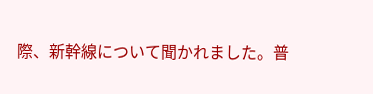際、新幹線について聞かれました。普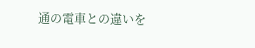通の電車との違いを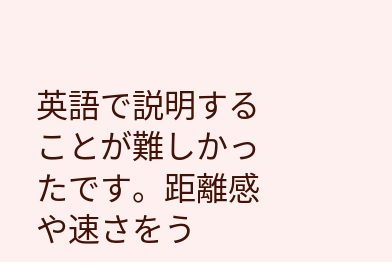英語で説明することが難しかったです。距離感や速さをう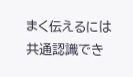まく伝えるには共通認識でき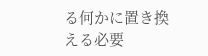る何かに置き換える必要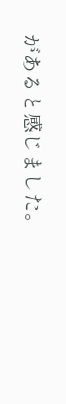があると感じました。